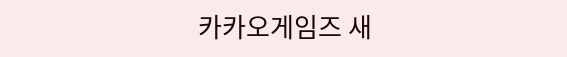카카오게임즈 새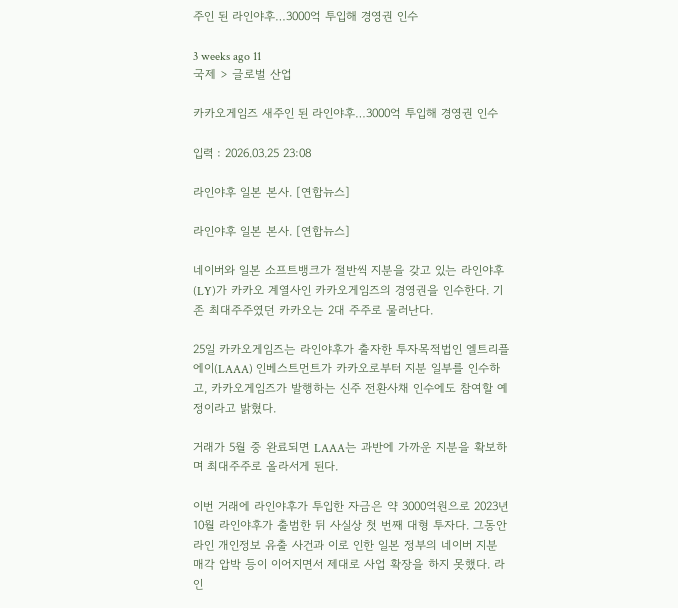주인 된 라인야후…3000억 투입해 경영권 인수

3 weeks ago 11
국제 > 글로벌 산업

카카오게임즈 새주인 된 라인야후…3000억 투입해 경영권 인수

입력 : 2026.03.25 23:08

라인야후 일본 본사. [연합뉴스]

라인야후 일본 본사. [연합뉴스]

네이버와 일본 소프트뱅크가 절반씩 지분을 갖고 있는 라인야후(LY)가 카카오 계열사인 카카오게임즈의 경영권을 인수한다. 기존 최대주주였던 카카오는 2대 주주로 물러난다.

25일 카카오게임즈는 라인야후가 출자한 투자목적법인 엘트리플에이(LAAA) 인베스트먼트가 카카오로부터 지분 일부를 인수하고, 카카오게임즈가 발행하는 신주 전환사채 인수에도 참여할 예정이라고 밝혔다.

거래가 5월 중 완료되면 LAAA는 과반에 가까운 지분을 확보하며 최대주주로 올라서게 된다.

이번 거래에 라인야후가 투입한 자금은 약 3000억원으로 2023년 10월 라인야후가 출범한 뒤 사실상 첫 번째 대형 투자다. 그동안 라인 개인정보 유출 사건과 이로 인한 일본 정부의 네이버 지분 매각 압박 등이 이어지면서 제대로 사업 확장을 하지 못했다. 라인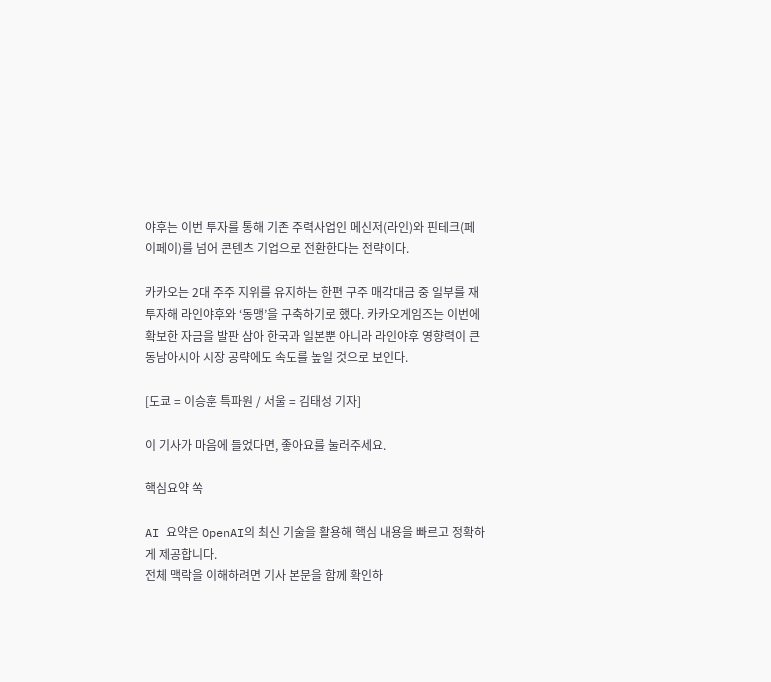야후는 이번 투자를 통해 기존 주력사업인 메신저(라인)와 핀테크(페이페이)를 넘어 콘텐츠 기업으로 전환한다는 전략이다.

카카오는 2대 주주 지위를 유지하는 한편 구주 매각대금 중 일부를 재투자해 라인야후와 ‘동맹’을 구축하기로 했다. 카카오게임즈는 이번에 확보한 자금을 발판 삼아 한국과 일본뿐 아니라 라인야후 영향력이 큰 동남아시아 시장 공략에도 속도를 높일 것으로 보인다.

[도쿄 = 이승훈 특파원 / 서울 = 김태성 기자]

이 기사가 마음에 들었다면, 좋아요를 눌러주세요.

핵심요약 쏙

AI 요약은 OpenAI의 최신 기술을 활용해 핵심 내용을 빠르고 정확하게 제공합니다.
전체 맥락을 이해하려면 기사 본문을 함께 확인하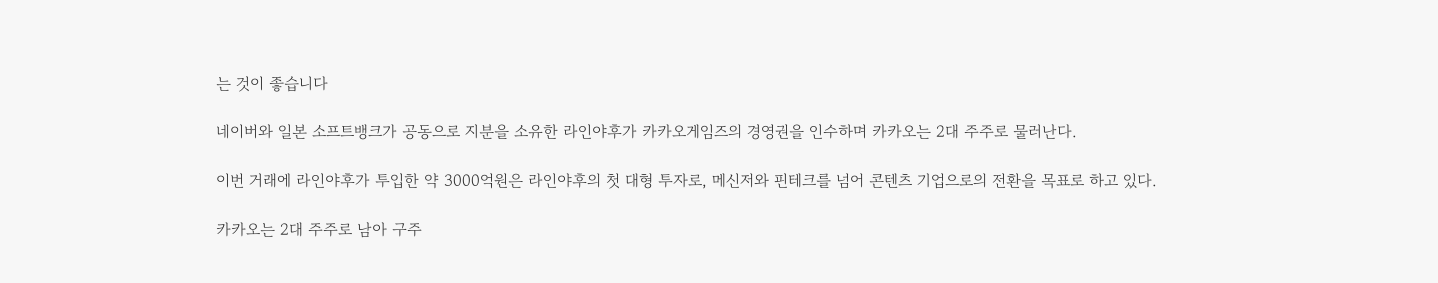는 것이 좋습니다

네이버와 일본 소프트뱅크가 공동으로 지분을 소유한 라인야후가 카카오게임즈의 경영권을 인수하며 카카오는 2대 주주로 물러난다.

이번 거래에 라인야후가 투입한 약 3000억원은 라인야후의 첫 대형 투자로, 메신저와 핀테크를 넘어 콘텐츠 기업으로의 전환을 목표로 하고 있다.

카카오는 2대 주주로 남아 구주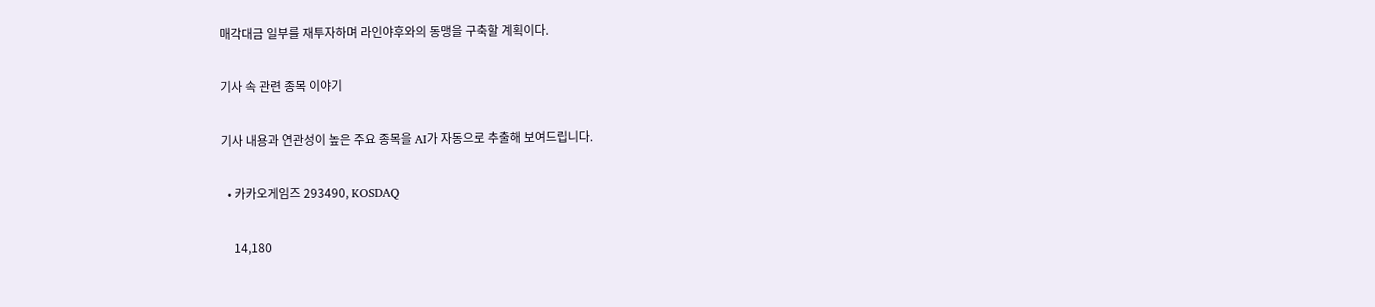매각대금 일부를 재투자하며 라인야후와의 동맹을 구축할 계획이다.

기사 속 관련 종목 이야기

기사 내용과 연관성이 높은 주요 종목을 AI가 자동으로 추출해 보여드립니다.

  • 카카오게임즈 293490, KOSDAQ

    14,180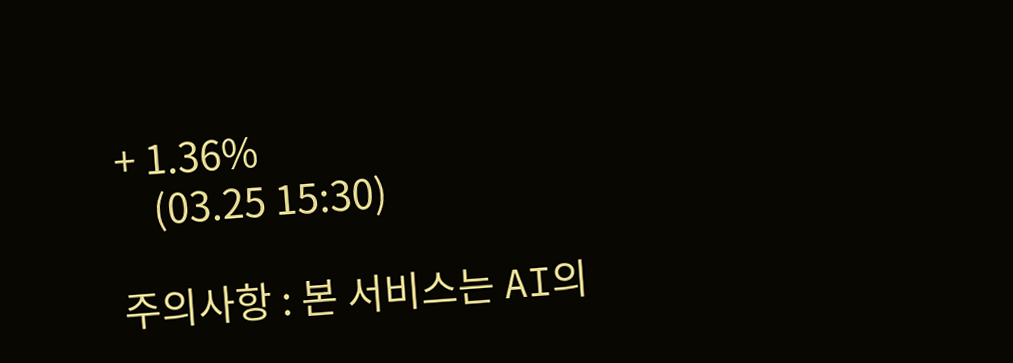+ 1.36%
    (03.25 15:30)

주의사항 : 본 서비스는 AI의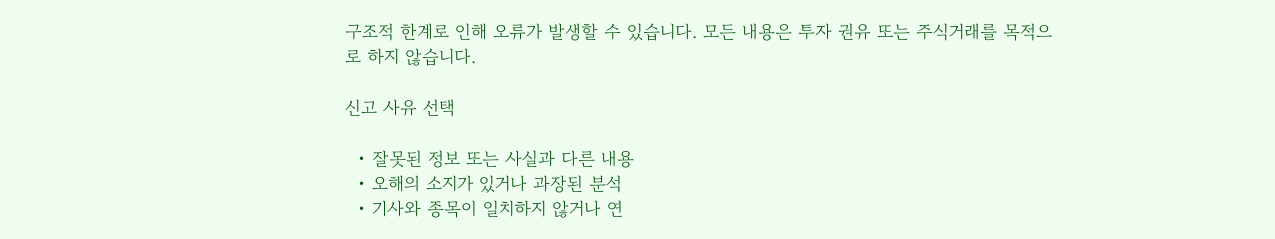구조적 한계로 인해 오류가 발생할 수 있습니다. 모든 내용은 투자 권유 또는 주식거래를 목적으로 하지 않습니다.

신고 사유 선택

  • 잘못된 정보 또는 사실과 다른 내용
  • 오해의 소지가 있거나 과장된 분석
  • 기사와 종목이 일치하지 않거나 연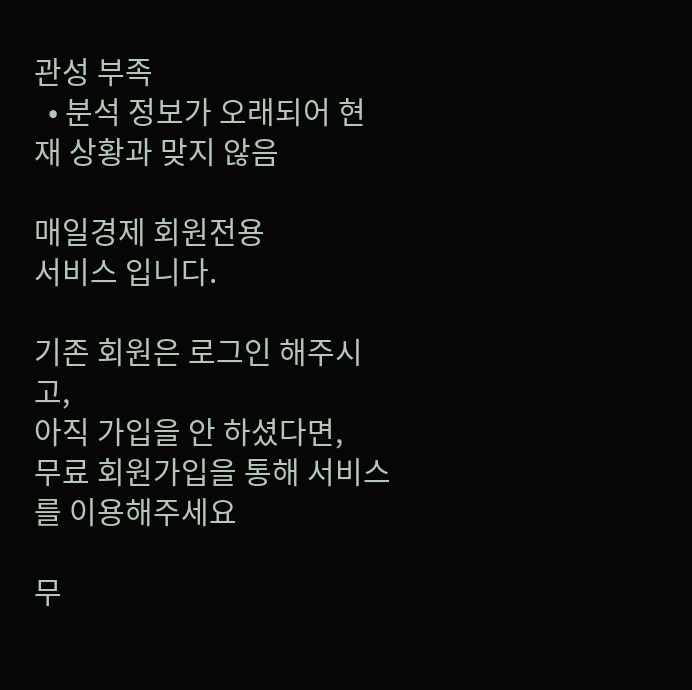관성 부족
  • 분석 정보가 오래되어 현재 상황과 맞지 않음

매일경제 회원전용
서비스 입니다.

기존 회원은 로그인 해주시고,
아직 가입을 안 하셨다면,
무료 회원가입을 통해 서비스를 이용해주세요

무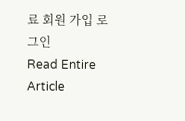료 회원 가입 로그인
Read Entire Article